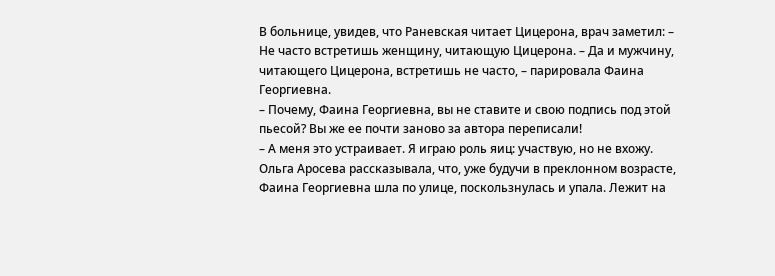В больнице, увидев, что Раневская читает Цицерона, врач заметил: – Не часто встретишь женщину, читающую Цицерона. – Да и мужчину, читающего Цицерона, встретишь не часто, – парировала Фаина Георгиевна.
– Почему, Фаина Георгиевна, вы не ставите и свою подпись под этой пьесой? Вы же ее почти заново за автора переписали!
– А меня это устраивает. Я играю роль яиц: участвую, но не вхожу.
Ольга Аросева рассказывала, что, уже будучи в преклонном возрасте, Фаина Георгиевна шла по улице, поскользнулась и упала. Лежит на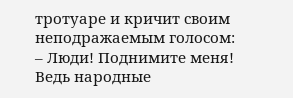тротуаре и кричит своим неподражаемым голосом:
– Люди! Поднимите меня! Ведь народные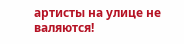артисты на улице не валяются!